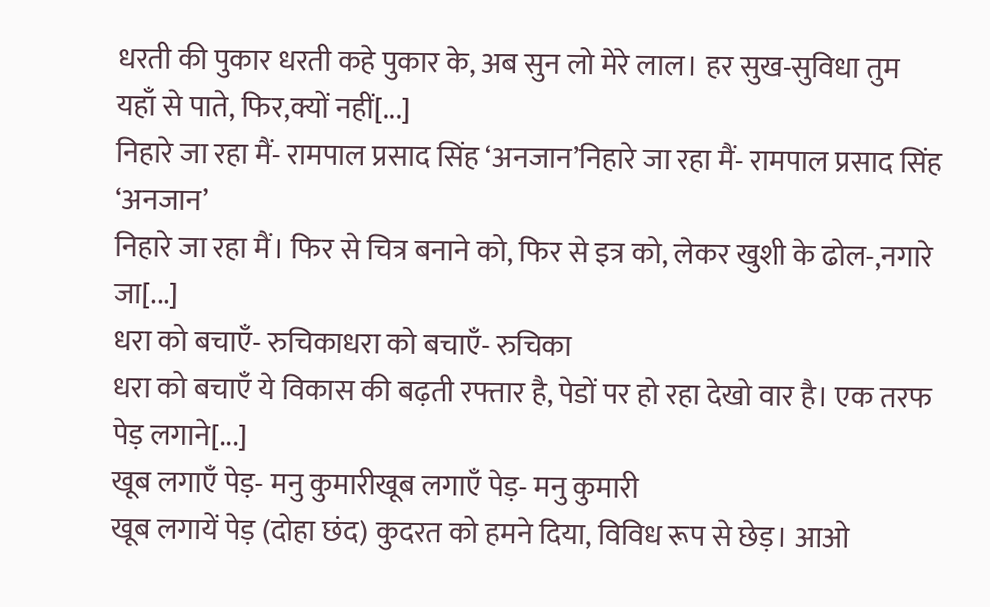धरती की पुकार धरती कहे पुकार के, अब सुन लो मेरे लाल। हर सुख-सुविधा तुम यहाँ से पाते, फिर,क्यों नहीं[...]
निहारे जा रहा मैं- रामपाल प्रसाद सिंह ‘अनजान’निहारे जा रहा मैं- रामपाल प्रसाद सिंह ‘अनजान’
निहारे जा रहा मैं। फिर से चित्र बनाने को, फिर से इत्र को, लेकर खुशी के ढोल-,नगारे जा[...]
धरा को बचाएँ- रुचिकाधरा को बचाएँ- रुचिका
धरा को बचाएँ ये विकास की बढ़ती रफ्तार है, पेडों पर हो रहा देखो वार है। एक तरफ पेड़ लगाने[...]
खूब लगाएँ पेड़- मनु कुमारीखूब लगाएँ पेड़- मनु कुमारी
खूब लगायें पेड़ (दोहा छंद) कुदरत को हमने दिया, विविध रूप से छेड़। आओ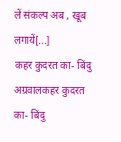लें संकल्प अब , खूब लगायें[...]
कहर कुदरत का- बिंदु अग्रवालकहर कुदरत का- बिंदु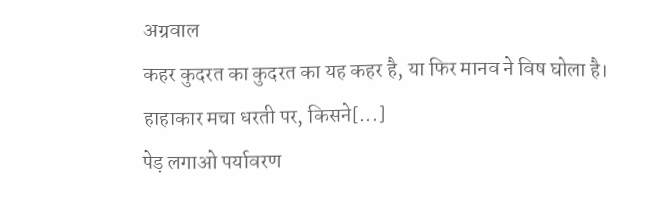अग्रवाल
कहर कुदरत का कुदरत का यह कहर है, या फिर मानव ने विष घोला है। हाहाकार मचा धरती पर, किसने[...]
पेड़ लगाओ पर्यावरण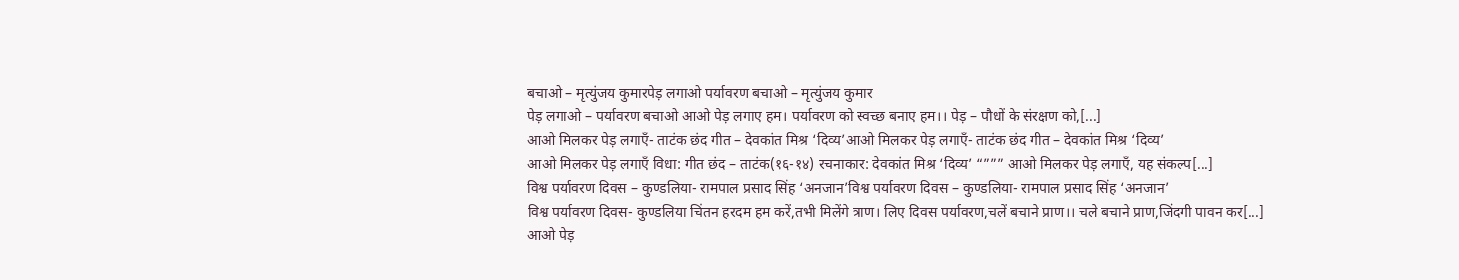बचाओ – मृत्युंजय कुमारपेड़ लगाओ पर्यावरण बचाओ – मृत्युंजय कुमार
पेड़ लगाओ – पर्यावरण बचाओ आओ पेड़ लगाए हम। पर्यावरण को स्वच्छ बनाए हम।। पेड़ – पौधों के संरक्षण को,[...]
आओ मिलकर पेड़ लगाएँ- ताटंक छंद गीत – देवकांत मिश्र ‘दिव्य’आओ मिलकर पेड़ लगाएँ- ताटंक छंद गीत – देवकांत मिश्र ‘दिव्य’
आओ मिलकर पेड़ लगाएँ विधा: गीत छंद – ताटंक(१६-१४) रचनाकार: देवकांत मिश्र ‘दिव्य’ “””” आओ मिलकर पेड़ लगाएँ, यह संकल्प[...]
विश्व पर्यावरण दिवस – कुण्डलिया- रामपाल प्रसाद सिंह ‘अनजान’विश्व पर्यावरण दिवस – कुण्डलिया- रामपाल प्रसाद सिंह ‘अनजान’
विश्व पर्यावरण दिवस- कुण्डलिया चिंतन हरदम हम करें,तभी मिलेंगे त्राण। लिए दिवस पर्यावरण,चलें बचाने प्राण।। चले बचाने प्राण,जिंदगी पावन कर[...]
आओ पेड़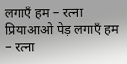लगाएँ हम – रत्ना प्रियाआओ पेड़ लगाएँ हम – रत्ना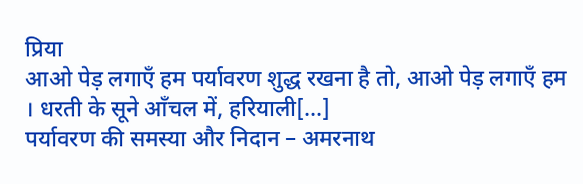प्रिया
आओ पेड़ लगाएँ हम पर्यावरण शुद्ध रखना है तो, आओ पेड़ लगाएँ हम । धरती के सूने आँचल में, हरियाली[...]
पर्यावरण की समस्या और निदान – अमरनाथ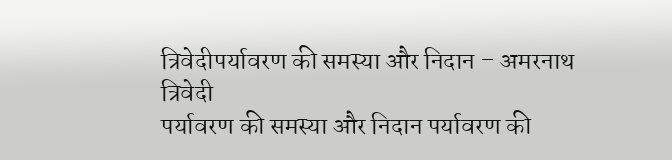त्रिवेदीपर्यावरण की समस्या और निदान – अमरनाथ त्रिवेदी
पर्यावरण की समस्या और निदान पर्यावरण की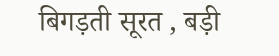बिगड़ती सूरत , बड़ी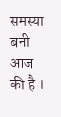समस्या बनी आज की है ।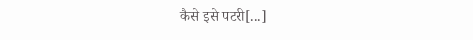कैसे इसे पटरी[...]